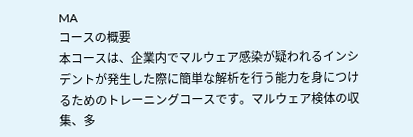MA
コースの概要
本コースは、企業内でマルウェア感染が疑われるインシデントが発生した際に簡単な解析を行う能力を身につけるためのトレーニングコースです。マルウェア検体の収集、多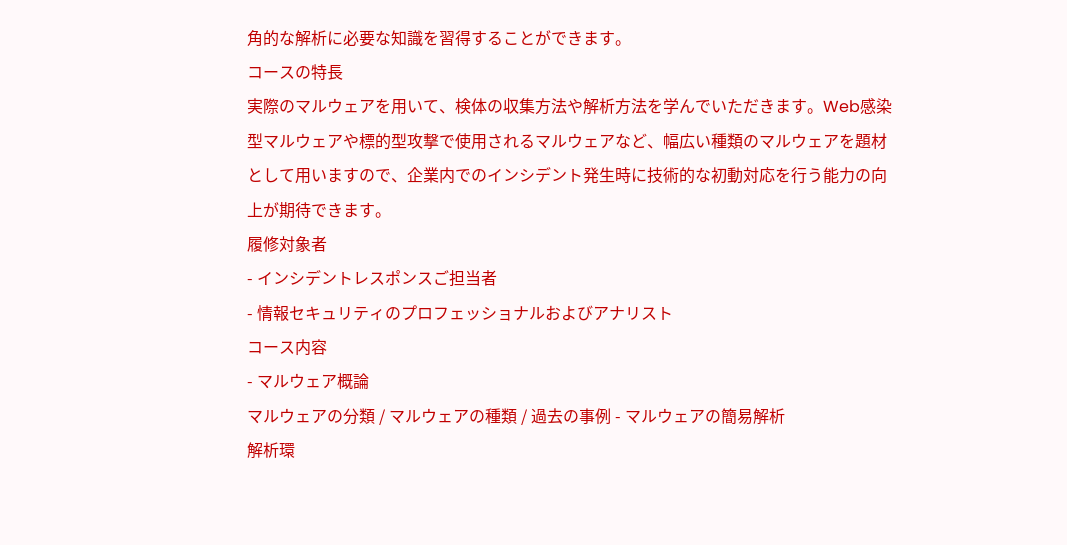角的な解析に必要な知識を習得することができます。
コースの特長
実際のマルウェアを用いて、検体の収集方法や解析方法を学んでいただきます。Web感染型マルウェアや標的型攻撃で使用されるマルウェアなど、幅広い種類のマルウェアを題材として用いますので、企業内でのインシデント発生時に技術的な初動対応を行う能力の向上が期待できます。
履修対象者
- インシデントレスポンスご担当者
- 情報セキュリティのプロフェッショナルおよびアナリスト
コース内容
- マルウェア概論
マルウェアの分類 / マルウェアの種類 / 過去の事例 - マルウェアの簡易解析
解析環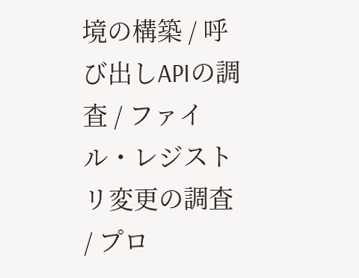境の構築 / 呼び出しAPIの調査 / ファイル・レジストリ変更の調査 / プロ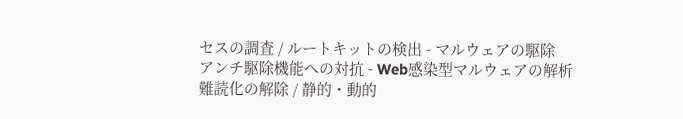セスの調査 / ルートキットの検出 - マルウェアの駆除
アンチ駆除機能への対抗 - Web感染型マルウェアの解析
難読化の解除 / 静的・動的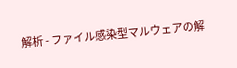解析 - ファイル感染型マルウェアの解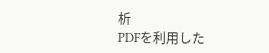析
PDFを利用した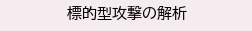標的型攻撃の解析